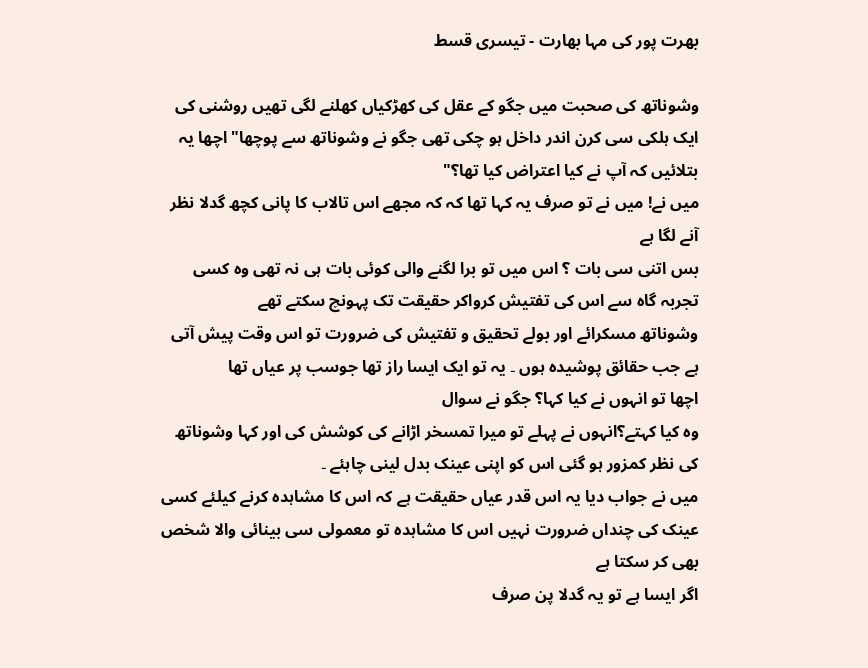بھرت پور کی مہا بھارت - تیسری قسط

وشوناتھ کی صحبت میں جگو کے عقل کی کھڑکیاں کھلنے لگی تھیں روشنی کی ایک ہلکی سی کرن اندر داخل ہو چکی تھی جگو نے وشوناتھ سے پوچھا" اچھا یہ بتلائیں کہ آپ نے کیا اعتراض کیا تھا؟"
میں نے! میں نے تو صرف یہ کہا تھا کہ کہ مجھے اس تالاب کا پانی کچھ گدلا نظر آنے لگا ہے
بس اتنی سی بات ؟ اس میں تو برا لگنے والی کوئی بات ہی نہ تھی وہ کسی تجربہ گاہ سے اس کی تفتیش کرواکر حقیقت تک پہونچ سکتے تھے
وشوناتھ مسکرائے اور بولے تحقیق و تفتیش کی ضرورت تو اس وقت پیش آتی ہے جب حقائق پوشیدہ ہوں ۔ یہ تو ایک ایسا راز تھا جوسب پر عیاں تھا
اچھا تو انہوں نے کیا کہا؟ جگو نے سوال
وہ کیا کہتے؟انہوں نے پہلے تو میرا تمسخر اڑانے کی کوشش کی اور کہا وشوناتھ کی نظر کمزور ہو گئی اس کو اپنی عینک بدل لینی چاہئے ۔
میں نے جواب دیا یہ اس قدر عیاں حقیقت ہے کہ اس کا مشاہدہ کرنے کیلئے کسی عینک کی چنداں ضرورت نہیں اس کا مشاہدہ تو معمولی سی بینائی والا شخص بھی کر سکتا ہے
اگر ایسا ہے تو یہ گدلا پن صرف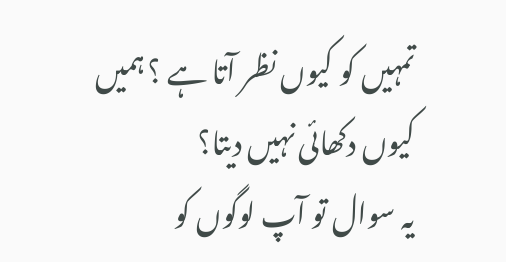تمہیں کو کیوں نظر آتا ہے ؟ ہمیں کیوں دکھائی نہیں دیتا؟
یہ سوال تو آپ لوگوں کو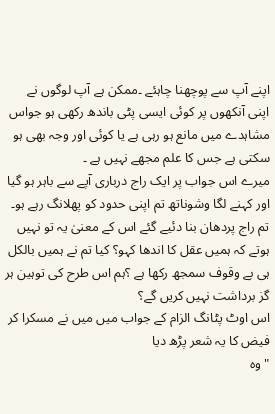اپنے آپ سے پوچھنا چاہئے ۔ممکن ہے آپ لوگوں نے اپنی آنکھوں پر کوئی ایسی پٹی باندھ رکھی ہو جواس مشاہدے میں مانع ہو رہی ہے یا کوئی اور وجہ بھی ہو سکتی ہے جس کا علم مجھے نہیں ہے ۔
میرے اس جواب پر ایک راج درباری آپے سے باہر ہو گیا اور کہنے لگا وشوناتھ تم اپنی حدود کو پھلانگ رہے ہو۔ تم راج پردھان بنا دئیے گئے اس کے معنیٰ یہ تو نہیں ہوتے کہ ہمیں عقل کا اندھا کہو؟ کیا تم نے ہمیں بالکل ہی بے وقوف سمجھ رکھا ہے ؟ہم اس طرح کی توہین ہر گز برداشت نہیں کریں گے؟
اس اوٹ پٹانگ الزام کے جواب میں میں نے مسکرا کر فیض کا یہ شعر پڑھ دیا
" وہ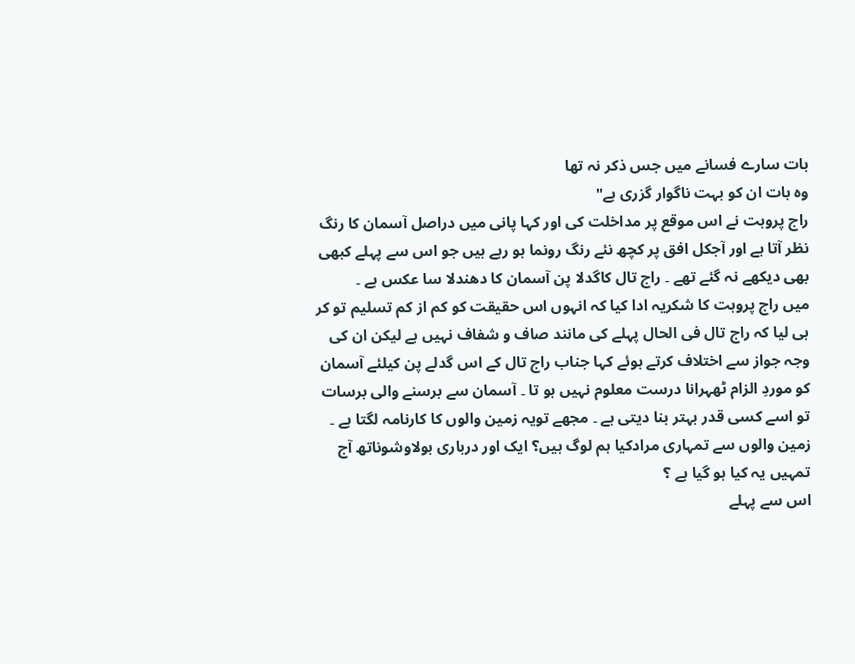بات سارے فسانے میں جس ذکر نہ تھا
وہ بات ان کو بہت ناگوار گزری ہے"
راج پروہت نے اس موقع پر مداخلت کی اور کہا پانی میں دراصل آسمان کا رنگ نظر آتا ہے اور آجکل افق پر کچھ نئے رنگ رونما ہو رہے ہیں جو اس سے پہلے کبھی بھی دیکھے نہ گئے تھے ۔ راج تال کاگدلا پن آسمان کا دھندلا سا عکس ہے ۔
میں راج پروہت کا شکریہ ادا کیا کہ انہوں اس حقیقت کو کم از کم تسلیم تو کر ہی لیا کہ راج تال فی الحال پہلے کی مانند صاف و شفاف نہیں ہے لیکن ان کی وجہ جواز سے اختلاف کرتے ہوئے کہا جناب راج تال کے اس گدلے پن کیلئے آسمان کو موردِ الزام ٹھہرانا درست معلوم نہیں ہو تا ۔ آسمان سے برسنے والی برسات تو اسے کسی قدر بہتر بنا دیتی ہے ۔ مجھے تویہ زمین والوں کا کارنامہ لگتا ہے ۔
زمین والوں سے تمہاری مرادکیا ہم لوگ ہیں؟ ایک اور درباری بولاوشوناتھ آج تمہیں یہ کیا ہو گیا ہے ؟
اس سے پہلے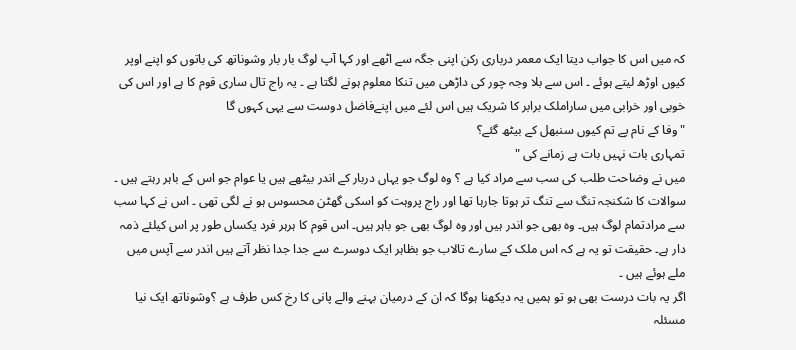کہ میں اس کا جواب دیتا ایک معمر درباری رکن اپنی جگہ سے اٹھے اور کہا آپ لوگ بار بار وشوناتھ کی باتوں کو اپنے اوپر کیوں اوڑھ لیتے ہوئے ۔ اس سے بلا وجہ چور کی داڑھی میں تنکا معلوم ہونے لگتا ہے ۔ یہ راج تال ساری قوم کا ہے اور اس کی خوبی اور خرابی میں ساراملک برابر کا شریک ہیں اس لئے میں اپنےفاضل دوست سے یہی کہوں گا
"وفا کے نام پے تم کیوں سنبھل کے بیٹھ گئے؟
تمہاری بات نہیں بات ہے زمانے کی "
میں نے وضاحت طلب کی سب سے مراد کیا ہے ؟ وہ لوگ جو یہاں دربار کے اندر بیٹھے ہیں یا عوام جو اس کے باہر رہتے ہیں ۔
سوالات کا شکنجہ تنگ سے تنگ تر ہوتا جارہا تھا اور راج پروہت کو اسکی گھٹن محسوس ہو نے لگی تھی ۔ اس نے کہا سب سے مرادتمام لوگ ہیں۔ وہ بھی جو اندر ہیں اور وہ لوگ بھی جو باہر ہیں۔ اس قوم کا ہرہر فرد یکساں طور پر اس کیلئے ذمہ دار ہے۔ حقیقت تو یہ ہے کہ اس ملک کے سارے تالاب جو بظاہر ایک دوسرے سے جدا جدا نظر آتے ہیں اندر سے آپس میں ملے ہوئے ہیں ۔
اگر یہ بات درست بھی ہو تو ہمیں یہ دیکھنا ہوگا کہ ان کے درمیان بہنے والے پانی کا رخ کس طرف ہے ؟وشوناتھ ایک نیا مسئلہ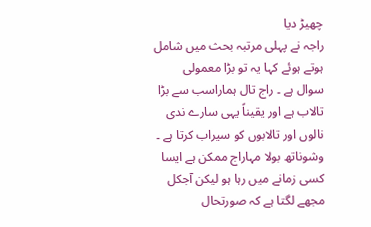چھیڑ دیا
راجہ نے پہلی مرتبہ بحث میں شامل ہوتے ہوئے کہا یہ تو بڑا معمولی سوال ہے ۔ راج تال ہماراسب سے بڑا تالاب ہے اور یقیناً یہی سارے ندی نالوں اور تالابوں کو سیراب کرتا ہے ۔
وشوناتھ بولا مہاراج ممکن ہے ایسا کسی زمانے میں رہا ہو لیکن آجکل مجھے لگتا ہے کہ صورتحال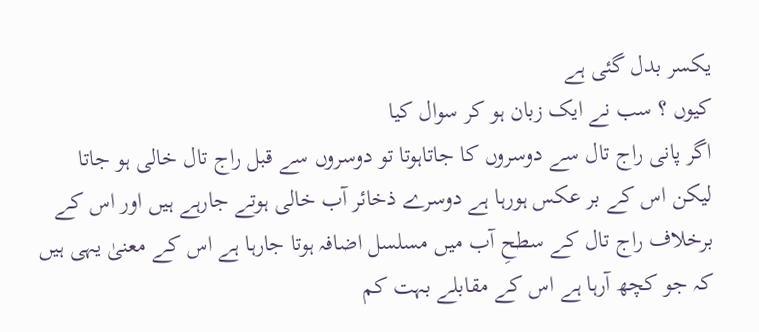یکسر بدل گئی ہے
کیوں ؟ سب نے ایک زبان ہو کر سوال کیا
اگر پانی راج تال سے دوسروں کا جاتاہوتا تو دوسروں سے قبل راج تال خالی ہو جاتا لیکن اس کے بر عکس ہورہا ہے دوسرے ذخائر آب خالی ہوتے جارہے ہیں اور اس کے برخلاف راج تال کے سطحِ آب میں مسلسل اضافہ ہوتا جارہا ہے اس کے معنیٰ یہی ہیں کہ جو کچھ آرہا ہے اس کے مقابلے بہت کم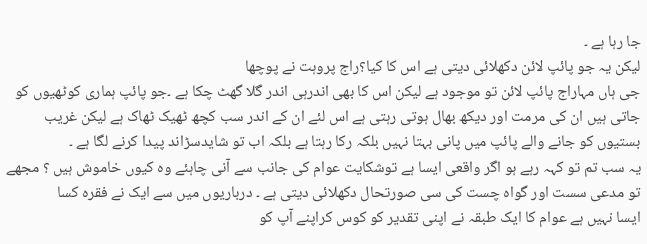جا رہا ہے ۔
لیکن یہ جو پائپ لائن دکھلائی دیتی ہے اس کا کیا؟راج پروہت نے پوچھا
جی ہاں مہاراج پائپ لائن تو موجود ہے لیکن اس کا بھی اندرہی اندر گلا گھٹ چکا ہے ۔جو پائپ ہماری کوٹھیوں کو جاتی ہیں ان کی مرمت اور دیکھ بھال ہوتی رہتی ہے اس لئے ان کے اندر سب کچھ ٹھیک ٹھاک ہے لیکن غریب بستیوں کو جانے والے پائپ میں پانی بہتا نہیں بلکہ رکا رہتا ہے بلکہ اب تو شایدسڑاند پیدا کرنے لگا ہے ۔
یہ سب تم تو کہہ رہے ہو اگر واقعی ایسا ہے توشکایت عوام کی جانب سے آنی چاہئے وہ کیوں خاموش ہیں ؟ مجھے تو مدعی سست اور گواہ چست کی سی صورتحال دکھلائی دیتی ہے ۔ درباریوں میں سے ایک نے فقرہ کسا
ایسا نہیں ہے عوام کا ایک طبقہ نے اپنی تقدیر کو کوس کراپنے آپ کو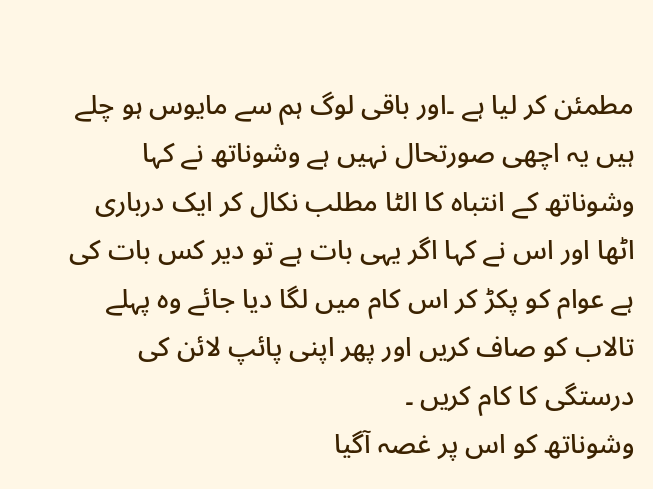مطمئن کر لیا ہے ۔اور باقی لوگ ہم سے مایوس ہو چلے ہیں یہ اچھی صورتحال نہیں ہے وشوناتھ نے کہا
وشوناتھ کے انتباہ کا الٹا مطلب نکال کر ایک درباری اٹھا اور اس نے کہا اگر یہی بات ہے تو دیر کس بات کی ہے عوام کو پکڑ کر اس کام میں لگا دیا جائے وہ پہلے تالاب کو صاف کریں اور پھر اپنی پائپ لائن کی درستگی کا کام کریں ۔
وشوناتھ کو اس پر غصہ آگیا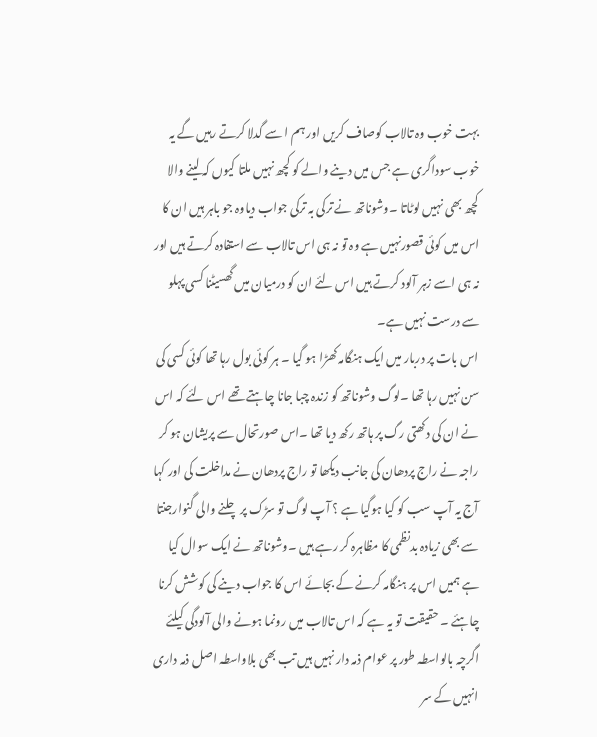بہت خوب وہ تالاب کوصاف کریں اور ہم ا سے گدلا کرتے رہیں گے یہ خوب سوداگری ہے جس میں دینے والے کو کچھ نہیں ملتا کیوں کہ لینے والا کچھ بھی نہیں لوٹاتا ۔وشوناتھ نے ترکی بہ ترکی جواب دیاوہ جو باہر ہیں ان کا اس میں کوئی قصورنہیں ہے وہ تو نہ ہی اس تالاب سے استفادہ کرتے ہیں اور نہ ہی اسے زہر آلود کرتے ہیں اس لئے ان کو درمیان میں گھسیٹنا کسی پہلو سے درست نہیں ہے۔
اس بات پر دربار میں ایک ہنگامہ کھڑا ہو گیا ۔ ہر کوئی بول رہا تھا کوئی کسی کی سن نہیں رہا تھا ۔لوگ وشوناتھ کو زندہ چبا جانا چاہتے تھے اس لئے کہ اس نے ان کی دکھتی رگ پر ہاتھ رکھ دیا تھا ۔اس صورتحال سے پریشان ہو کر راجہ نے راج پردھان کی جانب دیکھا تو راج پردھان نے مداخلت کی اور کہا آج یہ آپ سب کو کیا ہوگیا ہے ؟ آپ لوگ تو سڑک پر چلنے والی گنوارجنتا سے بھی زیادہ بدنظمی کا مظاہرہ کر رہے ہیں ۔وشوناتھ نے ایک سوال کیا ہے ہمیں اس پر ہنگامہ کرنے کے بجائے اس کا جواب دینے کی کوشش کرنا چاہئے ۔ حقیقت تو یہ ہے کہ اس تالاب میں رونما ہونے والی آلودگی کیلئے اگرچہ بالواسطہ طور پر عوام ذمہ دار نہیں ہیں تب بھی بلاواسطہ اصل ذمہ داری انہیں کے سر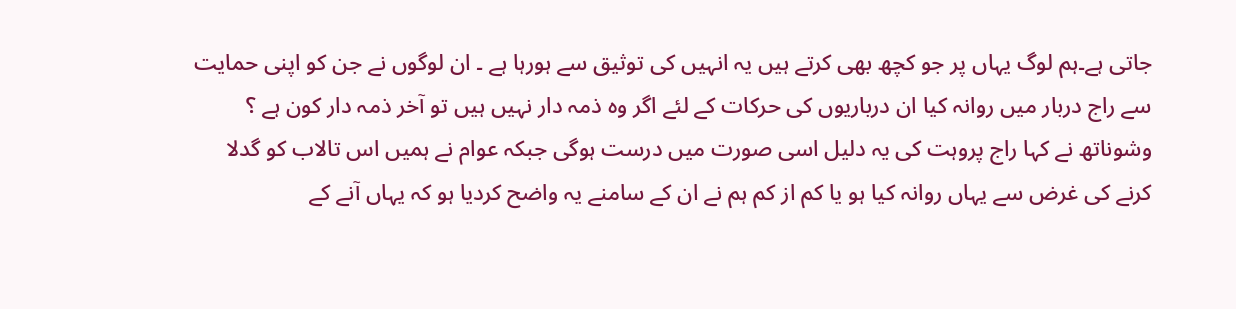جاتی ہے۔ہم لوگ یہاں پر جو کچھ بھی کرتے ہیں یہ انہیں کی توثیق سے ہورہا ہے ۔ ان لوگوں نے جن کو اپنی حمایت سے راج دربار میں روانہ کیا ان درباریوں کی حرکات کے لئے اگر وہ ذمہ دار نہیں ہیں تو آخر ذمہ دار کون ہے ؟
وشوناتھ نے کہا راج پروہت کی یہ دلیل اسی صورت میں درست ہوگی جبکہ عوام نے ہمیں اس تالاب کو گدلا کرنے کی غرض سے یہاں روانہ کیا ہو یا کم از کم ہم نے ان کے سامنے یہ واضح کردیا ہو کہ یہاں آنے کے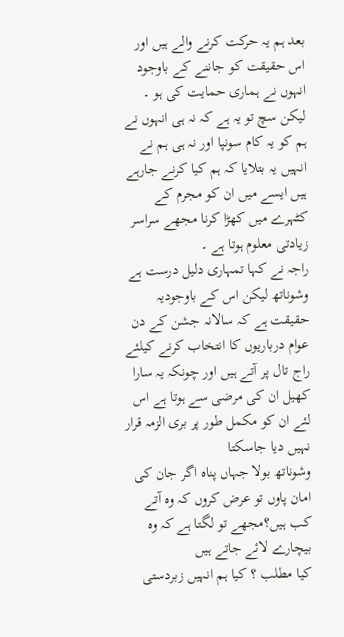بعد ہم یہ حرکت کرنے والے ہیں اور اس حقیقت کو جاننے کے باوجود انہوں نے ہماری حمایت کی ہو ۔ لیکن سچ تو یہ ہے کہ نہ ہی انہوں نے ہم کو یہ کام سونپا اور نہ ہی ہم نے انہیں یہ بتلایا کہ ہم کیا کرنے جارہے ہیں ایسے میں ان کو مجرم کے کٹہرے میں کھڑا کرنا مجھے سراسر زیادتی معلوم ہوتا ہے ۔
راجہ نے کہا تمہاری دلیل درست ہے وشوناتھ لیکن اس کے باوجودیہ حقیقت ہے کہ سالانہ جشن کے دن عوام درباریوں کا انتخاب کرنے کیلئے راج تال پر آتے ہیں اور چونکہ یہ سارا کھیل ان کی مرضی سے ہوتا ہے اس لئے ان کو مکمل طور پر بری الزمہ قرار نہیں دیا جاسکتا
وشوناتھ بولا جہاں پناہ اگر جان کی امان پاوں تو عرض کروں کہ وہ آتے کب ہیں؟مجھے تو لگتا ہے کہ وہ بیچارے لائے جاتے ہیں
کیا مطلب ؟ کیا ہم انہیں زبردستی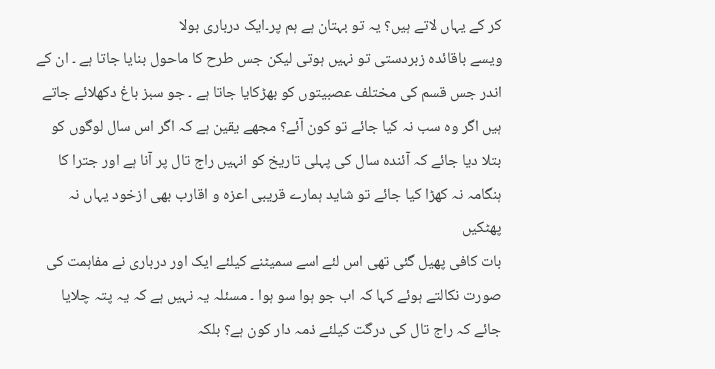کر کے یہاں لاتے ہیں؟ یہ تو بہتان ہے ہم پر۔ایک درباری بولا
ویسے باقائدہ زبردستی تو نہیں ہوتی لیکن جس طرح کا ماحول بنایا جاتا ہے ۔ ان کے اندر جس قسم کی مختلف عصبیتوں کو بھڑکایا جاتا ہے ۔ جو سبز باغ دکھلائے جاتے ہیں اگر وہ سب نہ کیا جائے تو کون آئے؟ مجھے یقین ہے کہ اگر اس سال لوگوں کو بتلا دیا جائے کہ آئندہ سال کی پہلی تاریخ کو انہیں راج تال پر آنا ہے اور جترا کا ہنگامہ نہ کھڑا کیا جائے تو شاید ہمارے قریبی اعزہ و اقارب بھی ازخود یہاں نہ پھٹکیں
بات کافی پھیل گئی تھی اس لئے اسے سمیٹنے کیلئے ایک اور درباری نے مفاہمت کی صورت نکالتے ہوئے کہا کہ اب جو ہوا سو ہوا ۔ مسئلہ یہ نہیں ہے کہ یہ پتہ چلایا جائے کہ راج تال کی درگت کیلئے ذمہ دار کون ہے؟ بلکہ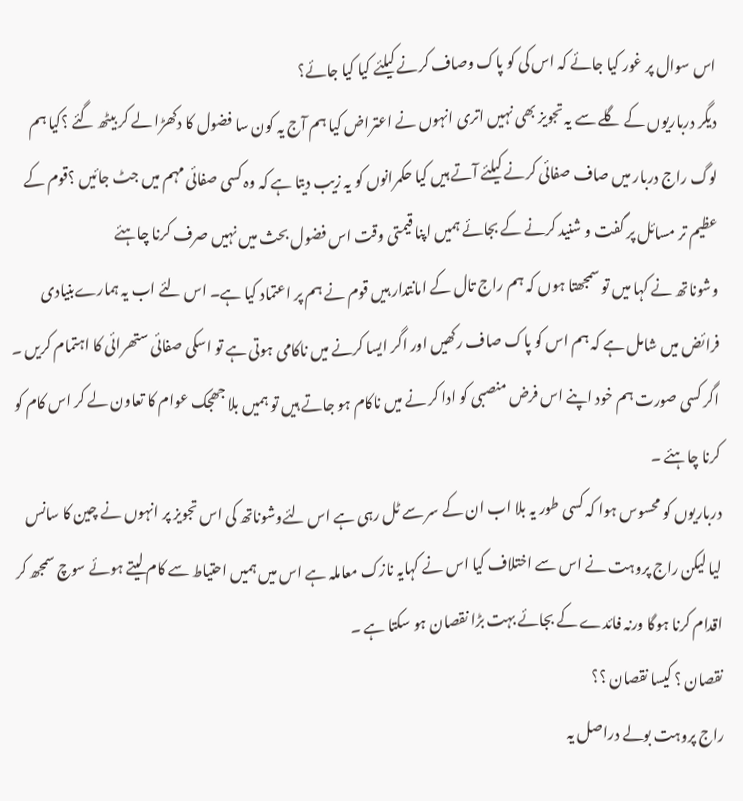اس سوال پر غور کیا جائے کہ اس کی کو پاک وصاف کرنے کیلئے کیا کیا جائے؟
دیگر درباریوں کے گلے سے یہ تجویز بھی نہیں اتری انہوں نے اعتراض کیا ہم آج یہ کون سا فضول کا دکھڑا لے کر بیٹھ گئے ؟کیا ہم لوگ راج دربار میں صاف صفائی کرنے کیلئے آتے ہیں کیا حکمرانوں کو یہ زیب دیتا ہے کہ وہ کسی صفائی مہم میں جٹ جائیں ؟قوم کے عظیم تر مسائل پر گفت و شنید کرنے کے بجائے ہمیں اپنا قیمتی وقت اس فضول بحث میں نہیں صرف کرنا چاہئے
وشوناتھ نے کہا میں تو سمجھتا ہوں کہ ہم راج تال کے امانتدار ہیں قوم نے ہم پر اعتماد کیا ہے۔ اس لئے اب یہ ہمارےبنیادی فرائض میں شامل ہے کہ ہم اس کو پاک صاف رکھیں اور اگر ایسا کرنے میں ناکامی ہوتی ہے تو اسکی صفائی ستھرائی کا اہتمام کریں ۔ اگر کسی صورت ہم خود اپنے اس فرض منصبی کو ادا کر نے میں ناکام ہو جاتے ہیں تو ہمیں بلا جھجک عوام کا تعاون لے کر اس کام کو کرنا چاہئے ۔
درباریوں کو محسوس ہوا کہ کسی طور یہ بلا اب ان کے سر سے ٹل رہی ہے اس لئےوشوناتھ کی اس تجویز پر انہوں نے چین کا سانس لیا لیکن راج پروہت نے اس سے اختلاف کیا اس نے کہایہ نازک معاملہ ہے اس میں ہمیں احتیاط سے کام لیتے ہوئے سوچ سمجھ کر اقدام کرنا ہوگا ورنہ فائدے کے بجائے بہت بڑا نقصان ہو سکتا ہے ۔
نقصان ؟ کیسا نقصان ؟؟
راج پروہت بولے دراصل یہ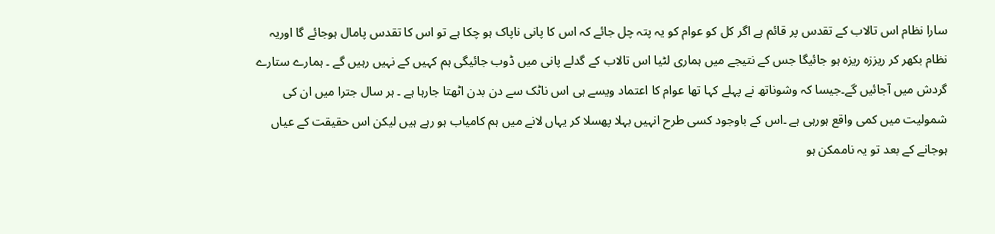سارا نظام اس تالاب کے تقدس پر قائم ہے اگر کل کو عوام کو یہ پتہ چل جائے کہ اس کا پانی ناپاک ہو چکا ہے تو اس کا تقدس پامال ہوجائے گا اوریہ نظام بکھر کر ریززہ ریزہ ہو جائیگا جس کے نتیجے میں ہماری لٹیا اس تالاب کے گدلے پانی میں ڈوب جائیگی ہم کہیں کے نہیں رہیں گے ۔ ہمارے ستارے گردش میں آجائیں گے۔جیسا کہ وشوناتھ نے پہلے کہا تھا عوام کا اعتماد ویسے ہی اس ناٹک سے دن بدن اٹھتا جارہا ہے ۔ ہر سال جترا میں ان کی شمولیت میں کمی واقع ہورہی ہے ۔اس کے باوجود کسی طرح انہیں بہلا پھسلا کر یہاں لانے میں ہم کامیاب ہو رہے ہیں لیکن اس حقیقت کے عیاں ہوجانے کے بعد تو یہ ناممکن ہو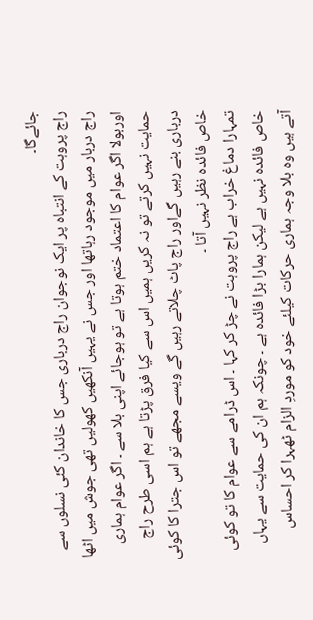جائےگا۔
راج پروہت کے انتباہ پر ایک نوجوان راج درباری جس کا خاندان کئی نسلوں سے راج دربار میں موجود رہاتھا اور جس نے یہیں آنکھیں کھولیں تھی جوش میں اٹھا اوربولا اگر عوام کا اعتماد ختم ہوتا ہے تو ہوجائے اپنی بلا سے ۔ اگر عوام ہماری حمایت نہیں کرتے تو نہ کریں ہمیں اس سے کیا فرق پڑتا ہے ہم اسی طرح راج درباری بنے رہیں گےاور راج پاٹ چلاتے رہیں گے ویسے مجھے تو اس جترا کا کوئی خاص فائدہ نظر نہیں آتا ۔
تمہارا دماغ خراب ہے راج پروہت نے چڑ کر کہا ۔ اس ڈرامے سے عوام کا تو کوئی خاص فائدہ نہیں ہے لیکن ہمارا بڑا فائدہ ہے ۔ چونکہ ہم ان کی حمایت سے یہاں آتے ہیں وہ بلا وجہ ہماری حرکات کیلئے خود کو موردِ الزام ٹھہرا کر احساس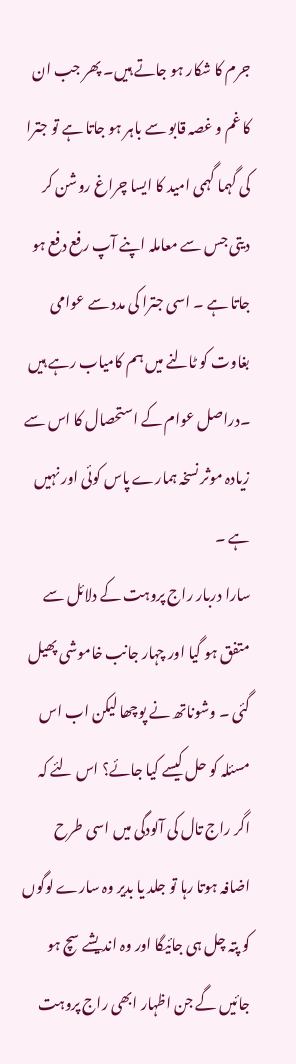جرم کا شکار ہو جاتے ہیں۔ پھر جب ان کا غم و غصہ قابو سے باہر ہو جاتا ہے تو جترا کی گہما گہمی امید کا ایسا چراغ روشن کر دیتی جس سے معاملہ اپنے آپ رفع دفع ہو جاتا ہے ۔ اسی جترا کی مدد سے عوامی بغاوت کو ٹالنے میں ہم کامیاب رہے ہیں ۔دراصل عوام کے استحصال کا اس سے زیادہ موثر نسخہ ہمارے پاس کوئی اور نہیں ہے ۔
سارا دربار راج پروہت کے دلائل سے متفق ہو گیا اور چہار جانب خاموشی پھیل گئی ۔ وشوناتھ نے پوچھا لیکن اب اس مسئلہ کو حل کیسے کیا جائے؟ اس لئے کہ اگر راج تال کی آلودگی میں اسی طرح اضافہ ہوتا رہا تو جلد یا بدیر وہ سارے لوگوں کو پتہ چل ہی جائیگا اور وہ اندیشے سچ ہو جائیں گے جن اظہار ابھی راج پروہت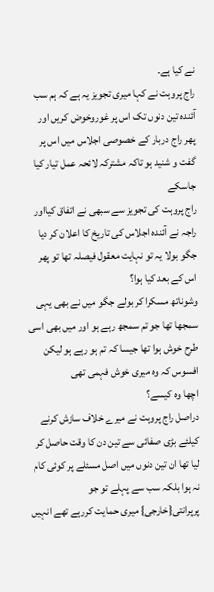نے کیا ہے۔
راج پروہت نے کہا میری تجویز یہ ہے کہ ہم سب آئندہ تین دنوں تک اس پر غوروخوض کریں اور پھر راج دربار کے خصوصی اجلاس میں اس پر گفت و شنید ہو تاکہ مشترکہ لائحہ عمل تیار کیا جاسکے
راج پروہت کی تجویز سے سبھی نے اتفاق کیااور راجہ نے آئندہ اجلاس کی تاریخ کا اعلان کر دیا
جگو بولا یہ تو نہایت معقول فیصلہ تھا تو پھر اس کے بعد کیا ہوا؟
وشوناتھ مسکرا کر بولے جگو میں نے بھی یہی سمجھا تھا جو تم سمجھ رہے ہو اور میں بھی اسی طرح خوش ہوا تھا جیسا کہ تم ہو رہے ہو لیکن افسوس کہ وہ میری خوش فہمی تھی
اچھا وہ کیسے؟
دراصل راج پروہت نے میرے خلاف سازش کرنے کیلئے بڑی صفائی سے تین دن کا وقت حاصل کر لیا تھا ان تین دنوں میں اصل مسئلے پر کوئی کام نہ ہوا بلکہ سب سے پہلے تو جو پرپرانتی{خارجی} میری حمایت کررہے تھے انہیں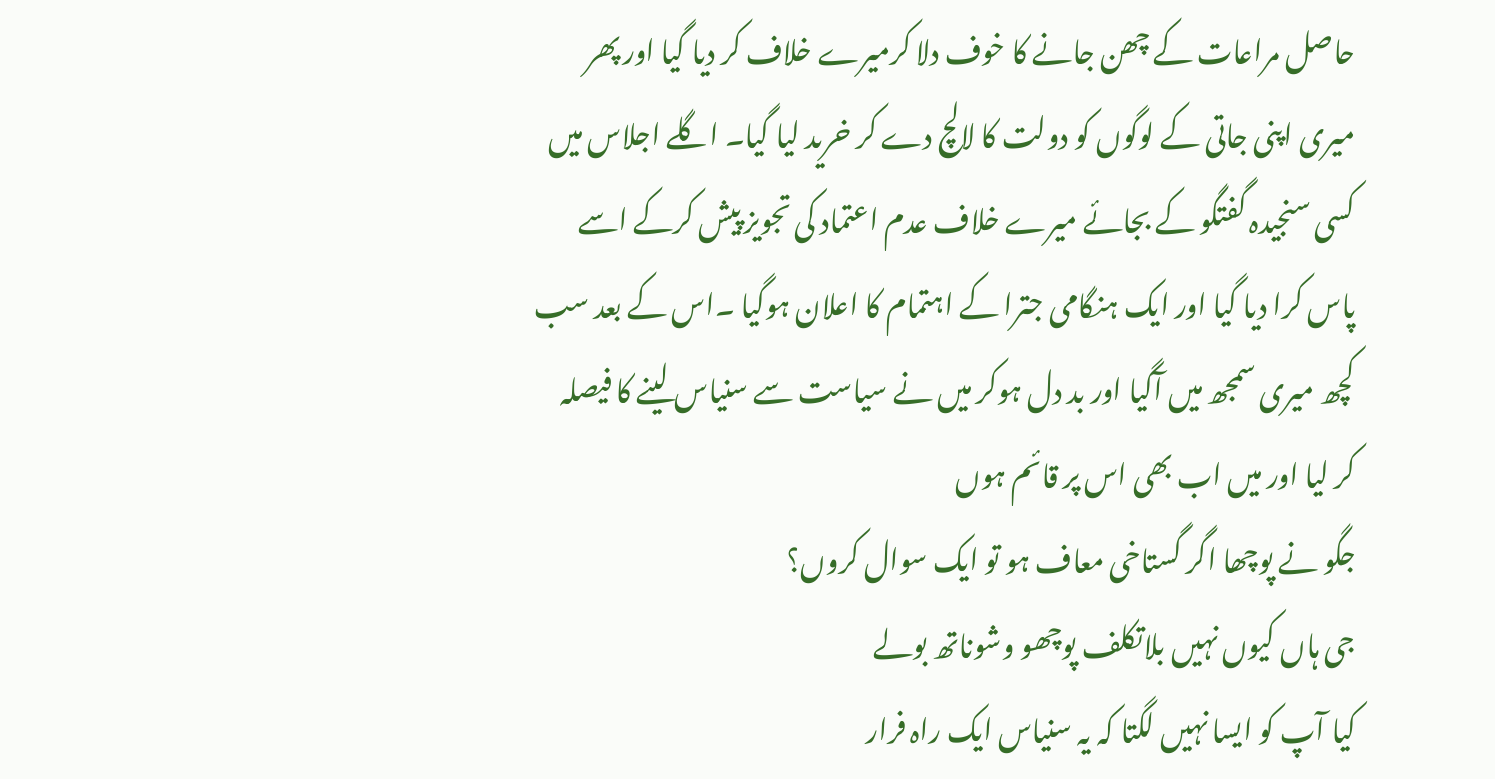حاصل مراعات کے چھن جانے کا خوف دلا کرمیرے خلاف کر دیا گیا اور پھر میری اپنی جاتی کے لوگوں کو دولت کا لالچ دے کر خرید لیا گیا۔ اگلے اجلاس میں کسی سنجیدہ گفتگو کے بجائے میرے خلاف عدم اعتماد کی تجویز پیش کرکے اسے پاس کرا دیا گیا اور ایک ہنگامی جترا کے اہتمام کا اعلان ہوگیا ۔اس کے بعد سب کچھ میری سمجھ میں آگیا اور بد دل ہوکر میں نے سیاست سے سنیاس لینے کا فیصلہ کر لیا اور میں اب بھی اس پر قائم ہوں
جگو نے پوچھا اگر گستاخی معاف ہو تو ایک سوال کروں؟
جی ہاں کیوں نہیں بلاتکلف پوچھو وشوناتھ بولے
کیا آپ کو ایسا نہیں لگتا کہ یہ سنیاس ایک راہ فرار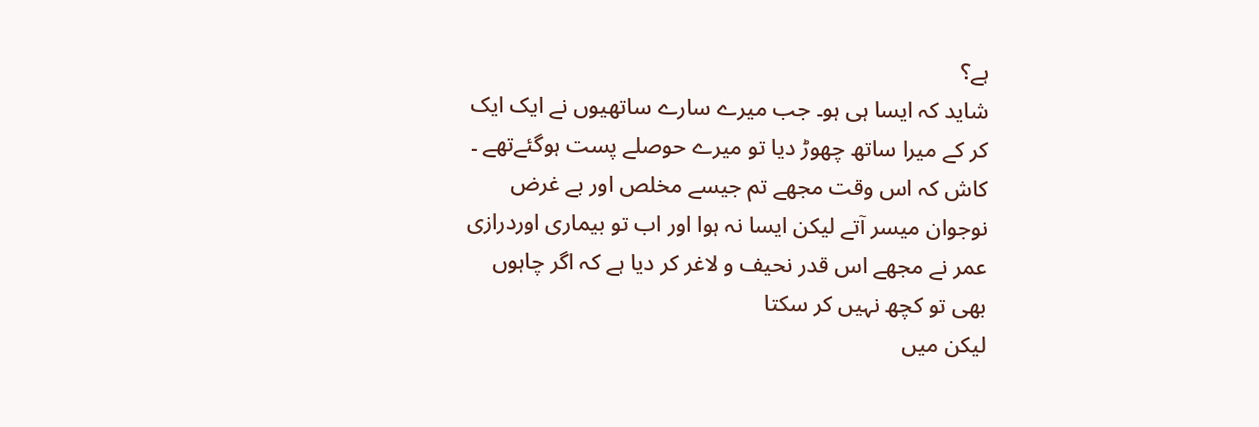ہے؟
شاید کہ ایسا ہی ہو۔ جب میرے سارے ساتھیوں نے ایک ایک کر کے میرا ساتھ چھوڑ دیا تو میرے حوصلے پست ہوگئےتھے ۔ کاش کہ اس وقت مجھے تم جیسے مخلص اور بے غرض نوجوان میسر آتے لیکن ایسا نہ ہوا اور اب تو بیماری اوردرازی عمر نے مجھے اس قدر نحیف و لاغر کر دیا ہے کہ اگر چاہوں بھی تو کچھ نہیں کر سکتا
لیکن میں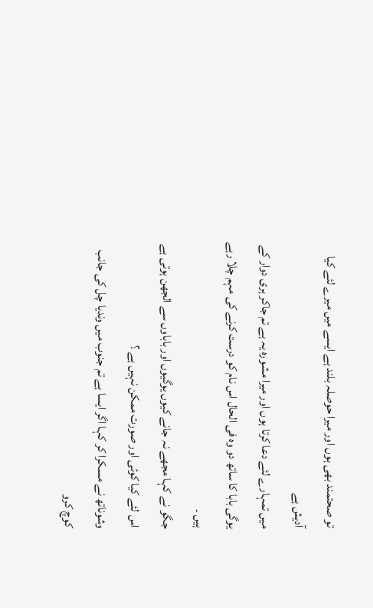تو صحتمند بھی ہوں اور میرا حوصلہ بلند ہے ایسے میں میرے لئے کیا آدیش ہے
میں تمہارے لئے دعا کرتا ہوں اور میرا مشورہ یہ ہے تم جاکر ہری دوار کے یوگی بابا کا ساتھ دو وہ فی الحال اس نام کو درست کرنے کی مہم چلا رہے ہیں ۔
جگو نے کہا مجھے نہ جانے کیوں یوگیوں اور باباوں سے الجھن ہوتی ہے اس لئے کیا کوئی اور صورت ممکن نہیں ہے ؟
وشوناتھ نے مسکرا کر کہا اگر ایسا ہے تم جنوب میں وندیا چل کی جانب کوچ کرو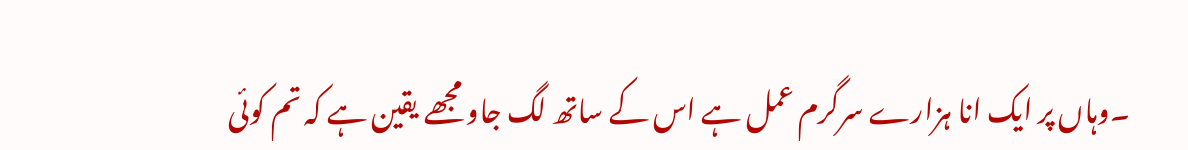۔وہاں پر ایک انا ہزارے سرگرم عمل ہے اس کے ساتھ لگ جاو مجھے یقین ہے کہ تم کوئی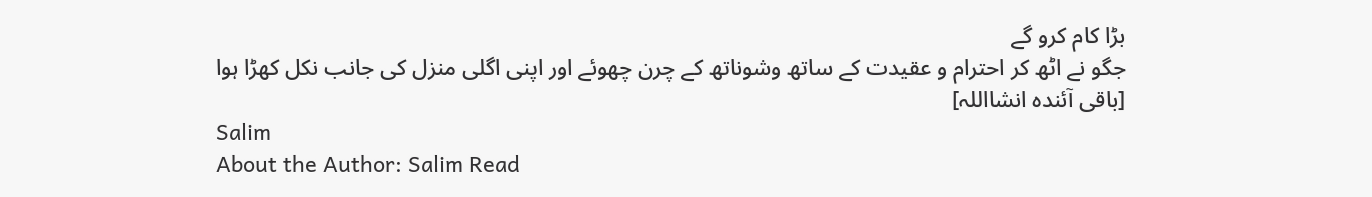بڑا کام کرو گے
جگو نے اٹھ کر احترام و عقیدت کے ساتھ وشوناتھ کے چرن چھوئے اور اپنی اگلی منزل کی جانب نکل کھڑا ہوا
[باقی آئندہ انشااللہ]
Salim
About the Author: Salim Read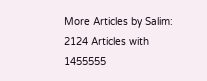More Articles by Salim: 2124 Articles with 1455555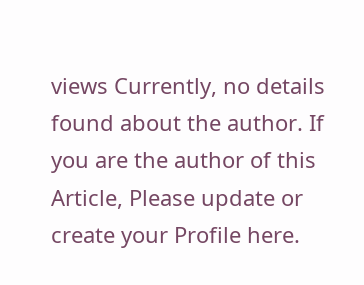views Currently, no details found about the author. If you are the author of this Article, Please update or create your Profile here.